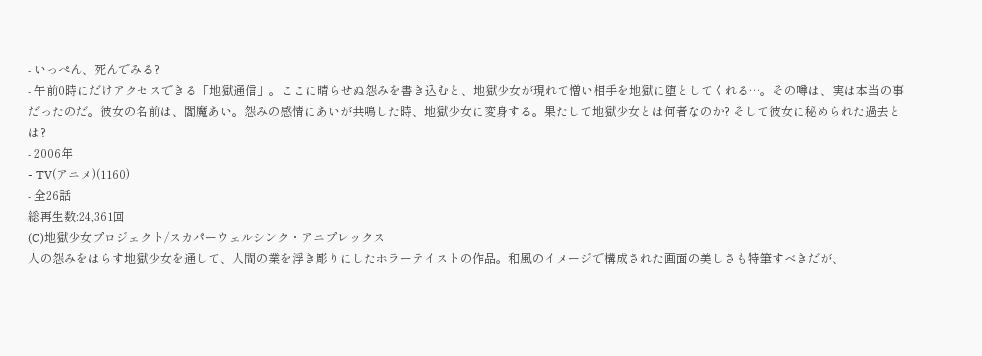- いっぺん、死んでみる?
- 午前0時にだけアクセスできる「地獄通信」。ここに晴らせぬ怨みを書き込むと、地獄少女が現れて憎い相手を地獄に堕としてくれる…。その噂は、実は本当の事だったのだ。彼女の名前は、閻魔あい。怨みの感情にあいが共鳴した時、地獄少女に変身する。果たして地獄少女とは何者なのか? そして彼女に秘められた過去とは?
- 2006年
- TV(アニメ)(1160)
- 全26話
総再生数:24,361回
(C)地獄少女プロジェクト/スカパーウェルシンク・アニプレックス
人の怨みをはらす地獄少女を通して、人間の業を浮き彫りにしたホラーテイストの作品。和風のイメージで構成された画面の美しさも特筆すべきだが、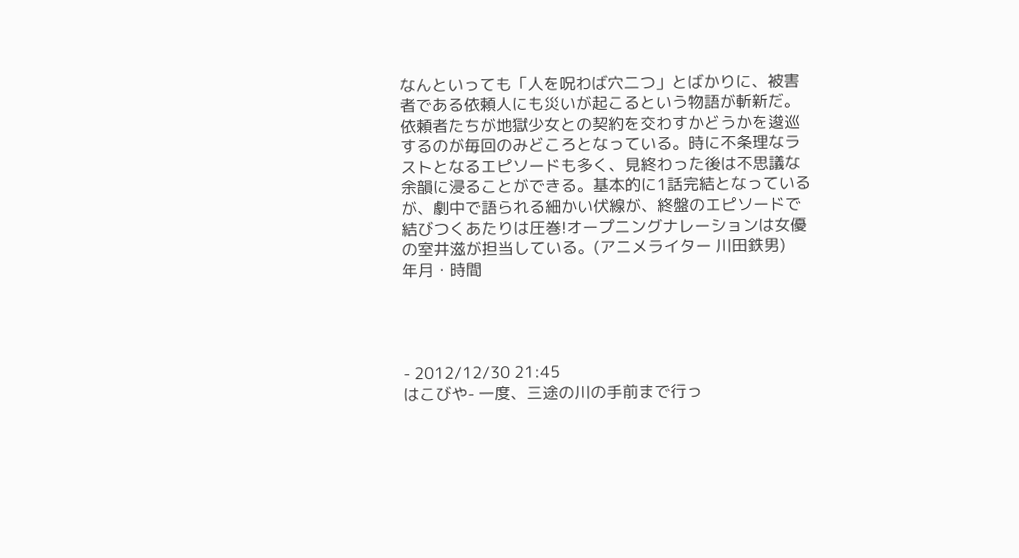なんといっても「人を呪わば穴二つ」とばかりに、被害者である依頼人にも災いが起こるという物語が斬新だ。依頼者たちが地獄少女との契約を交わすかどうかを逡巡するのが毎回のみどころとなっている。時に不条理なラストとなるエピソードも多く、見終わった後は不思議な余韻に浸ることができる。基本的に1話完結となっているが、劇中で語られる細かい伏線が、終盤のエピソードで結びつくあたりは圧巻!オープニングナレーションは女優の室井滋が担当している。(アニメライター 川田鉄男)
年月・時間




- 2012/12/30 21:45
はこびや- 一度、三途の川の手前まで行っ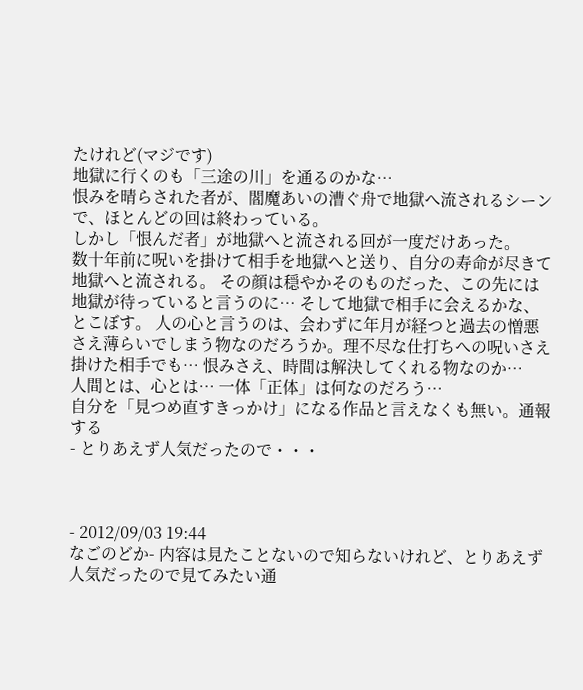たけれど(マジです)
地獄に行くのも「三途の川」を通るのかな…
恨みを晴らされた者が、閻魔あいの漕ぐ舟で地獄へ流されるシーン
で、ほとんどの回は終わっている。
しかし「恨んだ者」が地獄へと流される回が一度だけあった。
数十年前に呪いを掛けて相手を地獄へと送り、自分の寿命が尽きて
地獄へと流される。 その顔は穏やかそのものだった、この先には
地獄が待っていると言うのに… そして地獄で相手に会えるかな、
とこぼす。 人の心と言うのは、会わずに年月が経つと過去の憎悪
さえ薄らいでしまう物なのだろうか。理不尽な仕打ちへの呪いさえ
掛けた相手でも… 恨みさえ、時間は解決してくれる物なのか…
人間とは、心とは… 一体「正体」は何なのだろう…
自分を「見つめ直すきっかけ」になる作品と言えなくも無い。通報する
- とりあえず人気だったので・・・



- 2012/09/03 19:44
なごのどか- 内容は見たことないので知らないけれど、とりあえず人気だったので見てみたい通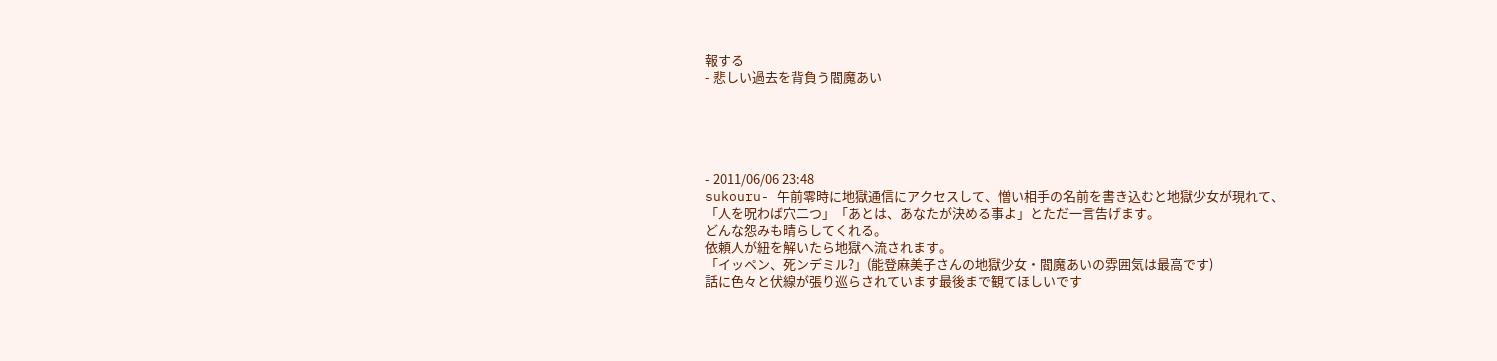報する
- 悲しい過去を背負う閻魔あい





- 2011/06/06 23:48
sukouru- 午前零時に地獄通信にアクセスして、憎い相手の名前を書き込むと地獄少女が現れて、
「人を呪わば穴二つ」「あとは、あなたが決める事よ」とただ一言告げます。
どんな怨みも晴らしてくれる。
依頼人が紐を解いたら地獄へ流されます。
「イッペン、死ンデミル?」(能登麻美子さんの地獄少女・閻魔あいの雰囲気は最高です)
話に色々と伏線が張り巡らされています最後まで観てほしいです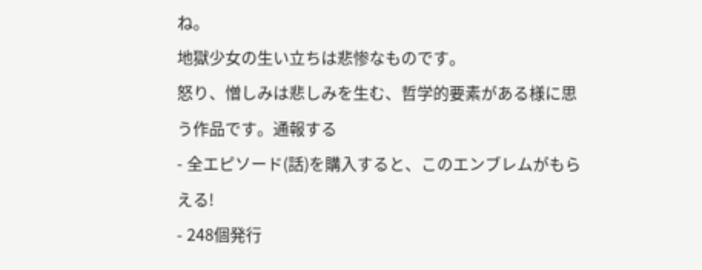ね。
地獄少女の生い立ちは悲惨なものです。
怒り、憎しみは悲しみを生む、哲学的要素がある様に思う作品です。通報する
- 全エピソード(話)を購入すると、このエンブレムがもらえる!
- 248個発行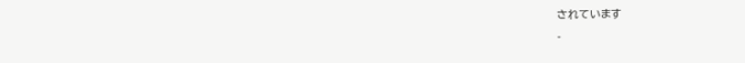されています
-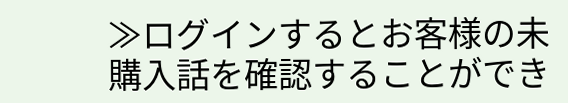≫ログインするとお客様の未購入話を確認することができ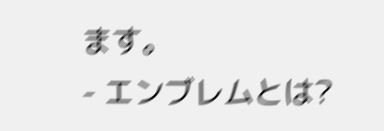ます。
- エンブレムとは?